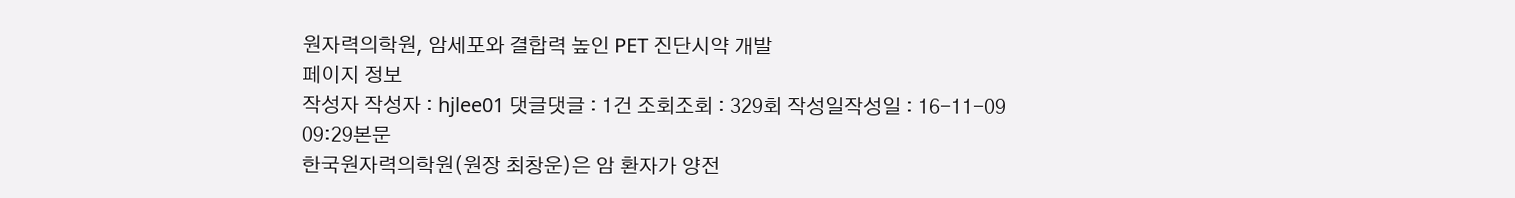원자력의학원, 암세포와 결합력 높인 PET 진단시약 개발
페이지 정보
작성자 작성자 : hjlee01 댓글댓글 : 1건 조회조회 : 329회 작성일작성일 : 16-11-09 09:29본문
한국원자력의학원(원장 최창운)은 암 환자가 양전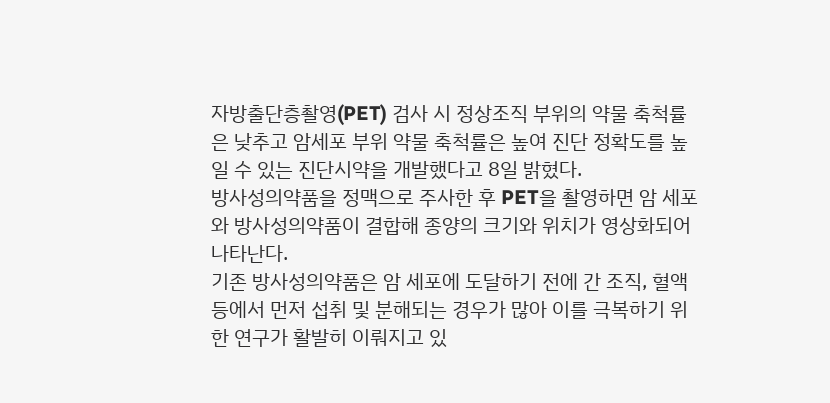자방출단층촬영(PET) 검사 시 정상조직 부위의 약물 축척률은 낮추고 암세포 부위 약물 축척률은 높여 진단 정확도를 높일 수 있는 진단시약을 개발했다고 8일 밝혔다.
방사성의약품을 정맥으로 주사한 후 PET을 촬영하면 암 세포와 방사성의약품이 결합해 종양의 크기와 위치가 영상화되어 나타난다.
기존 방사성의약품은 암 세포에 도달하기 전에 간 조직, 혈액 등에서 먼저 섭취 및 분해되는 경우가 많아 이를 극복하기 위한 연구가 활발히 이뤄지고 있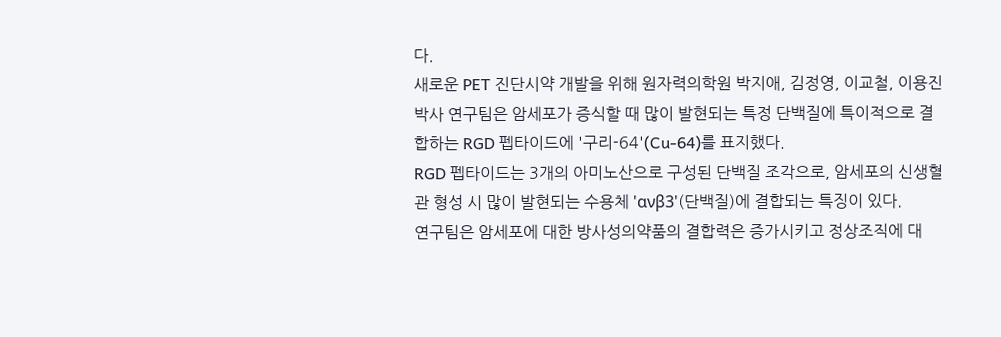다.
새로운 PET 진단시약 개발을 위해 원자력의학원 박지애, 김정영, 이교철, 이용진 박사 연구팀은 암세포가 증식할 때 많이 발현되는 특정 단백질에 특이적으로 결합하는 RGD 펩타이드에 '구리-64'(Cu-64)를 표지했다.
RGD 펩타이드는 3개의 아미노산으로 구성된 단백질 조각으로, 암세포의 신생혈관 형성 시 많이 발현되는 수용체 'ανβ3'(단백질)에 결합되는 특징이 있다.
연구팀은 암세포에 대한 방사성의약품의 결합력은 증가시키고 정상조직에 대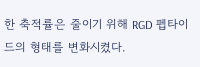한 축적률은 줄이기 위해 RGD 펩타이드의 형태를 변화시켰다.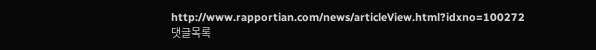http://www.rapportian.com/news/articleView.html?idxno=100272
댓글목록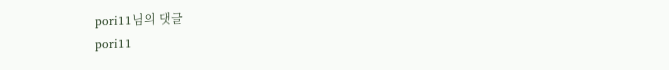pori11님의 댓글
pori11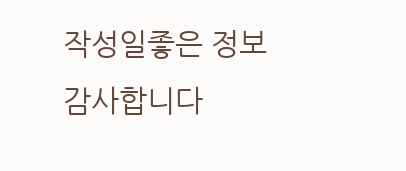작성일좋은 정보 감사합니다